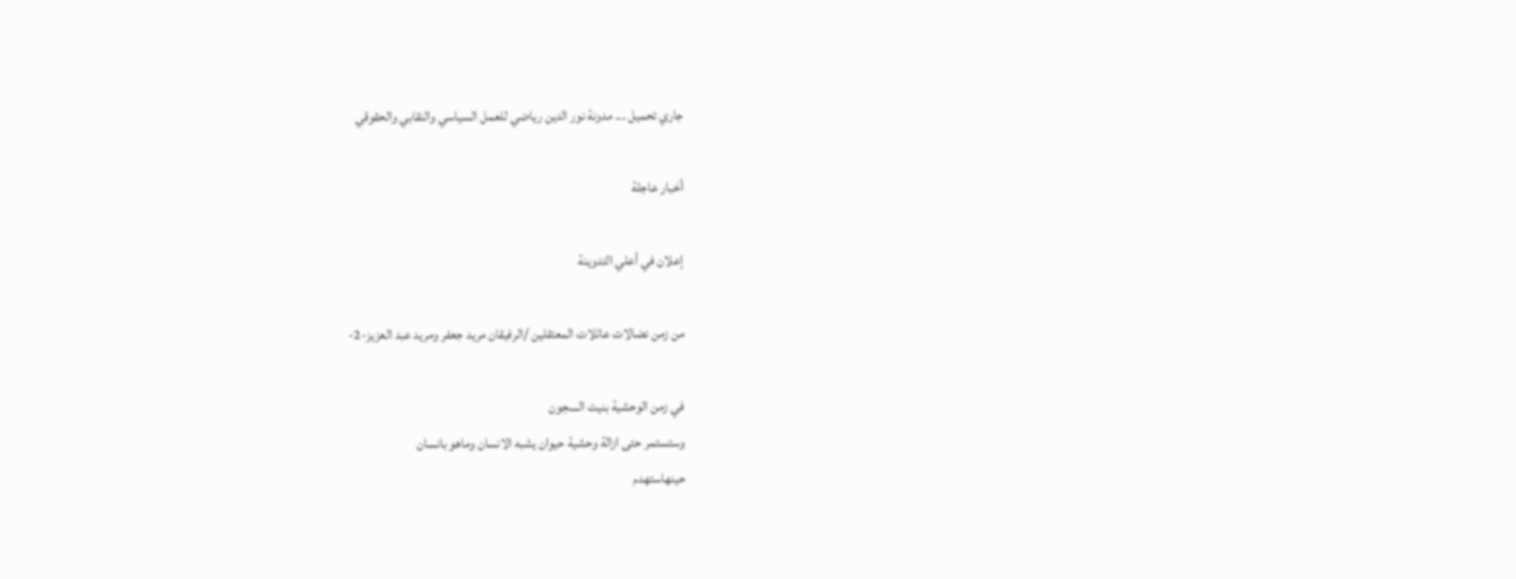جاري تحميل ... مدونة نور الدين رياضي للعمل السياسي والنقابي والحقوقي

أخبار عاجلة

إعلان في أعلي التدوينة

من زمن نضالات عائلات المعتقلين /الرفيقان مريد جعفر ومريد عبد العزيز-2-

في زمن الوحشية بنيت السجون
وستستمر حتى ازالة وحشية حيوان يشبه الانسان وماهو بانسان
حينهاستهدم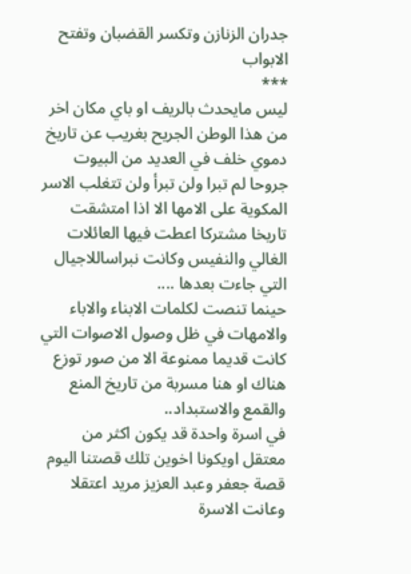جدران الزنازن وتكسر القضبان وتفتح الابواب
***
ليس مايحدث بالريف او باي مكان اخر من هذا الوطن الجريح بغريب عن تاريخ دموي خلف في العديد من البيوت جروحا لم تبرا ولن تبرأ ولن تتغلب الاسر المكوية على الامها الا اذا امتشقت تاريخا مشتركا اعطت فيها العائلات الغالي والنفيس وكانت نبراساللاجيال التي جاءت بعدها ....
حينما تنصت لكلمات الابناء والاباء والامهات في ظل وصول الاصوات التي كانت قديما ممنوعة الا من صور توزع هناك او هنا مسربة من تاريخ المنع والقمع والاستبداد..
في اسرة واحدة قد يكون اكثر من معتقل اويكونا اخوين تلك قصتنا اليوم قصة جعفر وعبد العزيز مريد اعتقلا وعانت الاسرة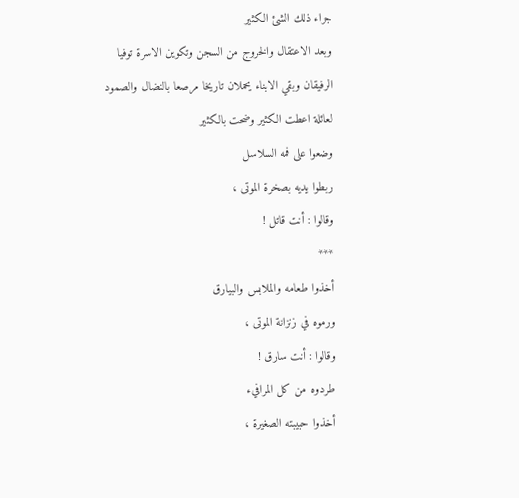جراء ذلك الشئ الكثير
وبعد الاعتقال والخروج من السجن وتكوين الاسرة توفيا الرفيقان وبقي الابناء يحملان تاريخا مرصعا بالنضال والصمود لعائلة اعطت الكثير وضحت بالكثير
وضعوا على فمه السلاسل
ربطوا يديه بصخرة الموتى ،
وقالوا : أنت قاتل !
***
أخذوا طعامه والملابس والبيارق
ورموه في زنزانة الموتى ،
وقالوا : أنت سارق !
طردوه من كل المرافيء
أخذوا حبيبته الصغيرة ،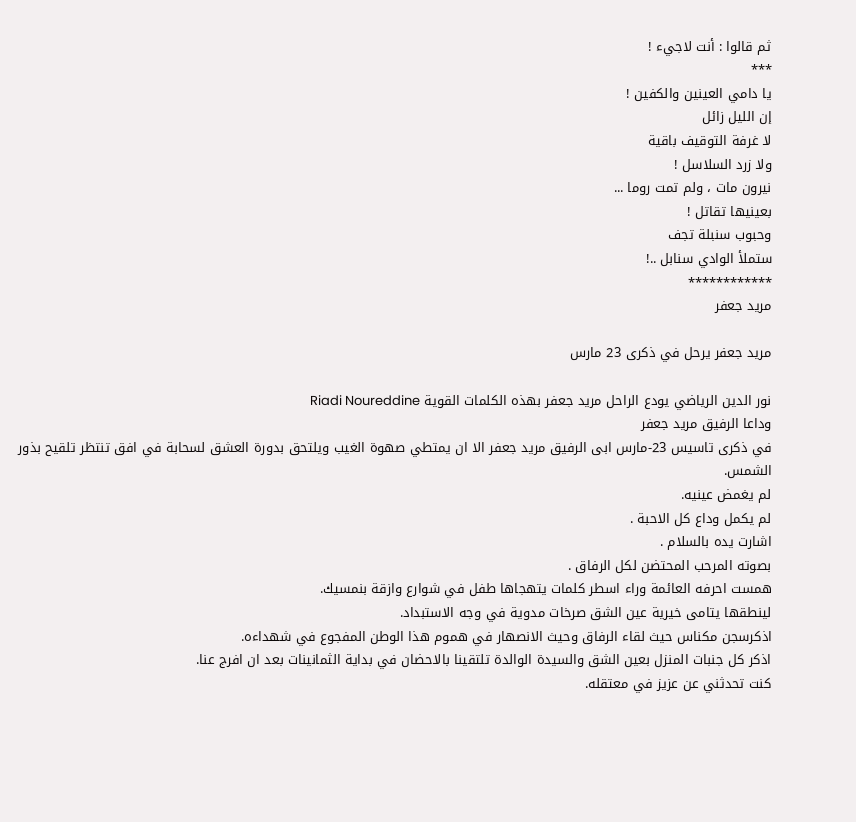ثم قالوا : أنت لاجيء !
***
يا دامي العينين والكفين !
إن الليل زائل
لا غرفة التوقيف باقية
ولا زرد السلاسل !
نيرون مات ، ولم تمت روما ...
بعينيها تقاتل !
وحبوب سنبلة تجف
ستملأ الوادي سنابل ..!
************
مريد جعفر

مريد جعفر يرحل في ذكرى 23 مارس

نور الدين الرياضي يودع الراحل مريد جعفر بهذه الكلمات القوية Riadi Noureddine
وداعا الرفيق مريد جعفر
في ذكرى تاسيس 23-مارس ابى الرفيق مريد جعفر الا ان يمتطي صهوة الغيب ويلتحق بدورة العشق لسحابة في افق تنتظر تلقيح بذور الشمس.
لم يغمض عينيه.
لم يكمل وداع كل الاحبة .
اشارت يده بالسلام .
بصوته المرحب المحتضن لكل الرفاق .
همست احرفه العائمة وراء اسطر كلمات يتهجاها طفل في شوارع وازقة بنمسيك.
لينطقها يتامى خيرية عين الشق صرخات مدوية في وجه الاستبداد.
اذكرسجن مكناس حيث لقاء الرفاق وحيث الانصهار في هموم هذا الوطن المفجوع في شهداءه.
اذكر كل جنبات المنزل بعين الشق والسيدة الوالدة تلتقينا بالاحضان في بداية الثمانينات بعد ان افرج عنا.
كنت تحدثني عن عزيز في معتقله.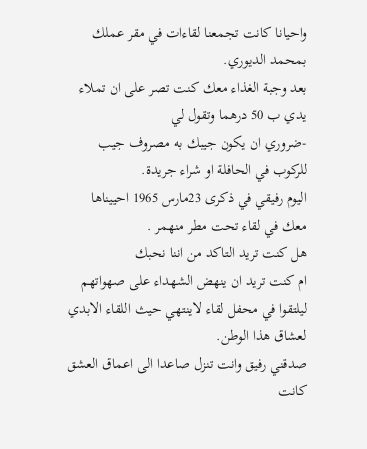واحيانا كانت تجمعنا لقاءات في مقر عملك بمحمد الديوري.
بعد وجبة الغذاء معك كنت تصر على ان تملاء يدي ب 50 درهما وتقول لي
-ضروري ان يكون جيبك به مصروف جيب للركوب في الحافلة او شراء جريدة.
اليوم رفيقي في ذكرى 23مارس 1965 احييناها معك في لقاء تحت مطر منهمر .
هل كنت تريد التاكد من اننا نحبك
ام كنت تريد ان ينهض الشهداء على صهواتهم ليلتقوا في محفل لقاء لاينتهي حيث اللقاء الابدي لعشاق هذا الوطن.
صدقني رفيق وانت تنزل صاعدا الى اعماق العشق
كانت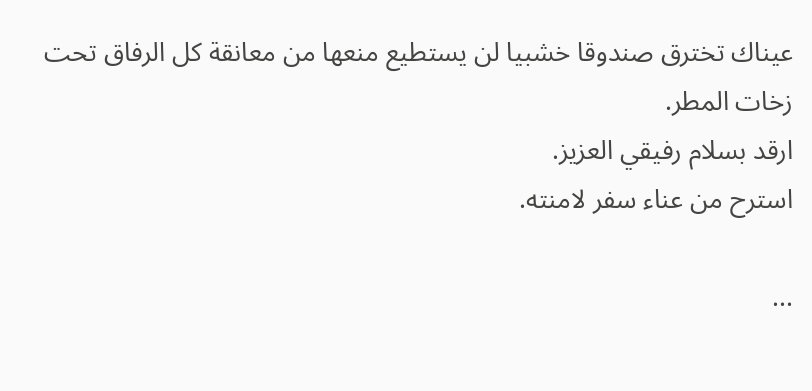عيناك تخترق صندوقا خشبيا لن يستطيع منعها من معانقة كل الرفاق تحت زخات المطر.
ارقد بسلام رفيقي العزيز.
استرح من عناء سفر لامنته.

...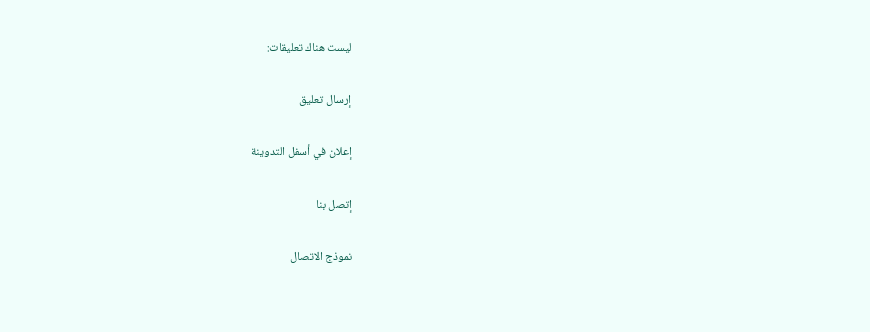ليست هناك تعليقات:

إرسال تعليق

إعلان في أسفل التدوينة

إتصل بنا

نموذج الاتصال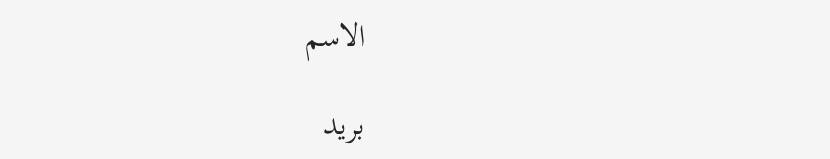الاسم

بريد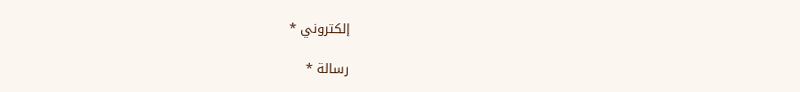إلكتروني *

رسالة *